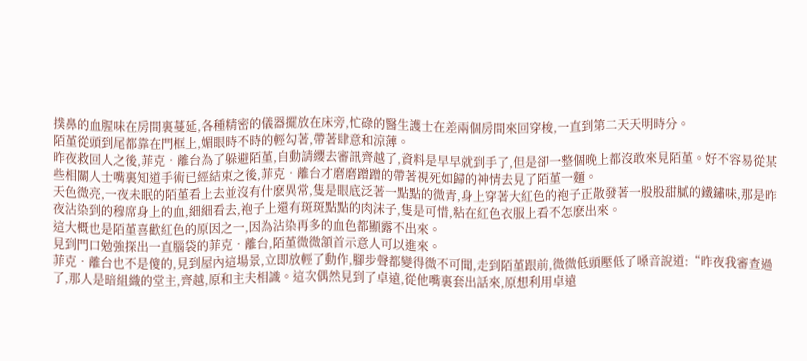撲鼻的血腥味在房間裏蔓延,各種精密的儀器擺放在床旁,忙碌的醫生護士在差兩個房間來回穿梭,一直到第二天天明時分。
陌堇從頭到尾都靠在門框上,媚眼時不時的輕勾著,帶著肆意和涼薄。
昨夜救回人之後,菲克•離台為了躲避陌堇,自動請纓去審訊齊越了,資料是早早就到手了,但是卻一整個晚上都沒敢來見陌堇。好不容易從某些相關人士嘴裏知道手術已經結束之後,菲克•離台才磨磨蹭蹭的帶著視死如歸的神情去見了陌堇一麵。
天色微亮,一夜未眠的陌堇看上去並沒有什麽異常,隻是眼底泛著一點點的微青,身上穿著大紅色的袍子正散發著一股股甜膩的鐵鏽味,那是昨夜沾染到的穆席身上的血,細細看去,袍子上還有斑斑點點的肉沫子,隻是可惜,粘在紅色衣服上看不怎麽出來。
這大概也是陌堇喜歡紅色的原因之一,因為沾染再多的血色都顯露不出來。
見到門口勉強探出一直腦袋的菲克•離台,陌堇微微頷首示意人可以進來。
菲克•離台也不是傻的,見到屋內這場景,立即放輕了動作,腳步聲都變得微不可聞,走到陌堇跟前,微微低頭壓低了嗓音說道:“昨夜我審查過了,那人是暗組織的堂主,齊越,原和主夫相識。這次偶然見到了卓遠,從他嘴裏套出話來,原想利用卓遠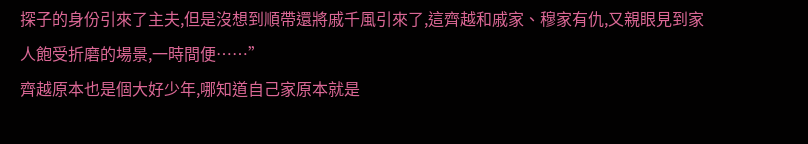探子的身份引來了主夫,但是沒想到順帶還將戚千風引來了,這齊越和戚家、穆家有仇,又親眼見到家人飽受折磨的場景,一時間便……”
齊越原本也是個大好少年,哪知道自己家原本就是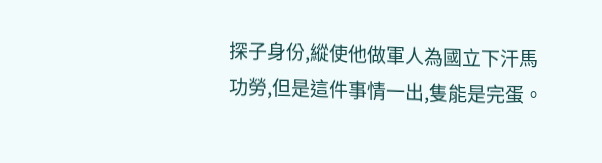探子身份,縱使他做軍人為國立下汗馬功勞,但是這件事情一出,隻能是完蛋。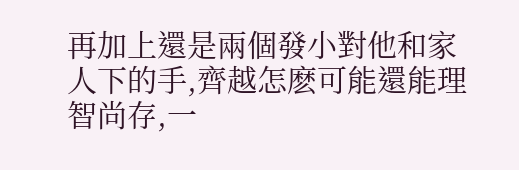再加上還是兩個發小對他和家人下的手,齊越怎麽可能還能理智尚存,一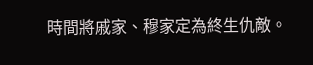時間將戚家、穆家定為終生仇敵。